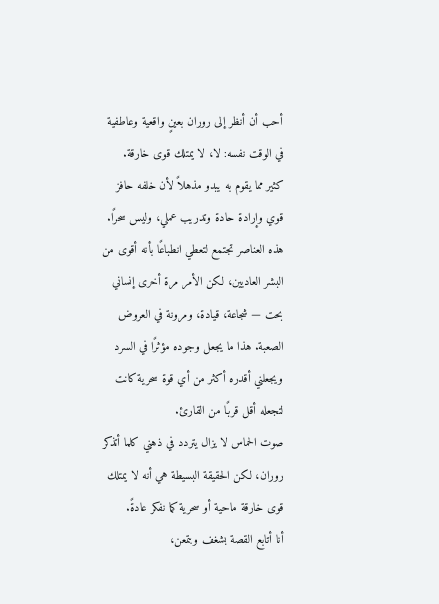أحب أن أنظر إلى روران بعينٍ واقعية وعاطفية في الوقت نفسه: لا، لا يمتلك قوى خارقة.
كثير مما يقوم به يبدو مذهلاً لأن خلفه حافز قوي وإرادة حادة وتدريب عملي، وليس سحرًا. هذه العناصر تجتمع لتعطي انطباعًا بأنه أقوى من البشر العاديين، لكن الأمر مرة أخرى إنساني بحت — شجاعة، قيادة، ومرونة في العروض الصعبة. هذا ما يجعل وجوده مؤثرًا في السرد ويجعلني أقدره أكثر من أي قوة سحرية كانت لتجعله أقل قربًا من القارئ.
صوت الحماس لا يزال يتردد في ذهني كلما أتذكر روران، لكن الحقيقة البسيطة هي أنه لا يمتلك قوى خارقة ماحية أو سحرية كما نفكر عادةً.
أنا أتابع القصة بشغف وبتمعن،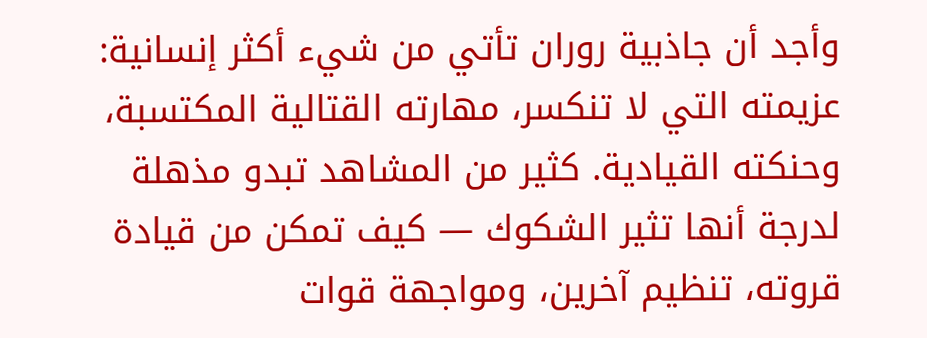وأجد أن جاذبية روران تأتي من شيء أكثر إنسانية: عزيمته التي لا تنكسر، مهارته القتالية المكتسبة، وحنكته القيادية. كثير من المشاهد تبدو مذهلة لدرجة أنها تثير الشكوك — كيف تمكن من قيادة قروته، تنظيم آخرين، ومواجهة قوات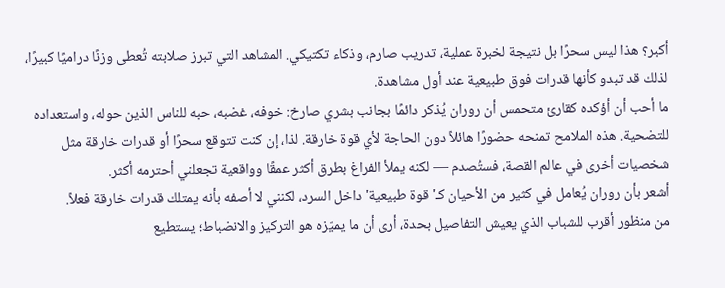أكبر؟ هذا ليس سحرًا بل نتيجة لخبرة عملية، تدريب صارم، وذكاء تكتيكي. المشاهد التي تبرز صلابته تُعطى وزنًا دراميًا كبيرًا، لذلك قد تبدو كأنها قدرات فوق طبيعية عند أول مشاهدة.
ما أحب أن أؤكده كقارئ متحمس أن روران يُذكر دائمًا بجانب بشري صارخ: خوفه، غضبه، حبه للناس الذين حوله، واستعداده للتضحية. هذه الملامح تمنحه حضورًا هائلاً دون الحاجة لأي قوة خارقة. لذا، إن كنت تتوقع سحرًا أو قدرات خارقة مثل شخصيات أخرى في عالم القصة، فستُصدم — لكنه يملأ الفراغ بطرق أكثر عمقًا وواقعية تجعلني أحترمه أكثر.
أشعر بأن روران يُعامل في كثير من الأحيان كـ'قوة طبيعية' داخل السرد، لكنني لا أصفه بأنه يمتلك قدرات خارقة فعلاً.
من منظور أقرب للشباب الذي يعيش التفاصيل بحدة، أرى أن ما يميّزه هو التركيز والانضباط؛ يستطيع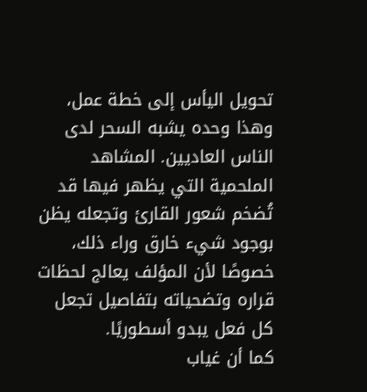تحويل اليأس إلى خطة عمل، وهذا وحده يشبه السحر لدى الناس العاديين. المشاهد الملحمية التي يظهر فيها قد تُضخم شعور القارئ وتجعله يظن بوجود شيء خارق وراء ذلك، خصوصًا لأن المؤلف يعالج لحظات قراره وتضحياته بتفاصيل تجعل كل فعل يبدو أسطوريًا.
كما أن غياب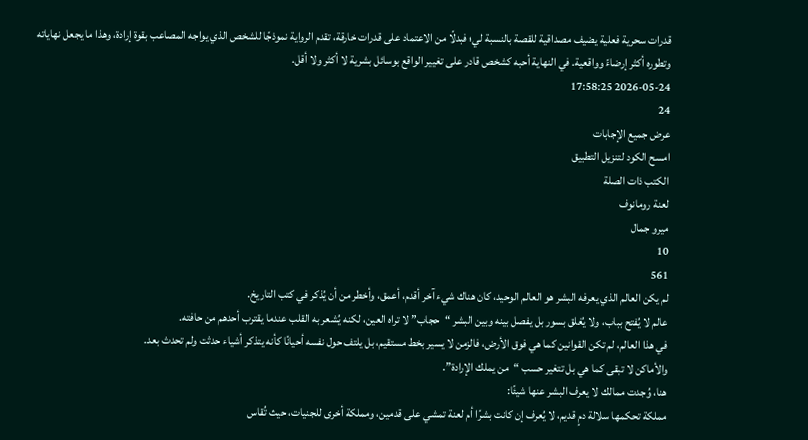قدرات سحرية فعلية يضيف مصداقية للقصة بالنسبة لي؛ فبدلًا من الاعتماد على قدرات خارقة، تقدم الرواية نموذجًا للشخص الذي يواجه المصاعب بقوة إرادة، وهذا ما يجعل نهاياته وتطوره أكثر إرضاءً وواقعية. في النهاية أحبه كشخص قادر على تغيير الواقع بوسائل بشرية لا أكثر ولا أقل.
2026-05-24 17:58:25
24
عرض جميع الإجابات
امسح الكود لتنزيل التطبيق
الكتب ذات الصلة
لعنة رومانوف
ميرو جمال
10
561
لم يكن العالم الذي يعرفه البشر هو العالم الوحيد، كان هناك شيء آخر أقدم، أعمق، وأخطر من أن يُذكر في كتب التاريخ.
عالم لا يُفتح بباب، ولا يُغلق بسور بل يفصل بينه وبين البشر “حجاب” لا تراه العين، لكنه يُشعر به القلب عندما يقترب أحدهم من حافته.
في هذا العالم، لم تكن القوانين كما هي فوق الأرض، فالزمن لا يسير بخط مستقيم، بل يلتف حول نفسه أحيانًا كأنه يتذكر أشياء حدثت ولم تحدث بعد.
والأماكن لا تبقى كما هي بل تتغير حسب “من يملك الإرادة”.
هنا، وُجدت ممالك لا يعرف البشر عنها شيئًا:
مملكة تحكمها سلالة دمٍ قديم، لا يُعرف إن كانت بشرًا أم لعنة تمشي على قدمين، ومملكة أخرى للجنيات، حيث تُقاس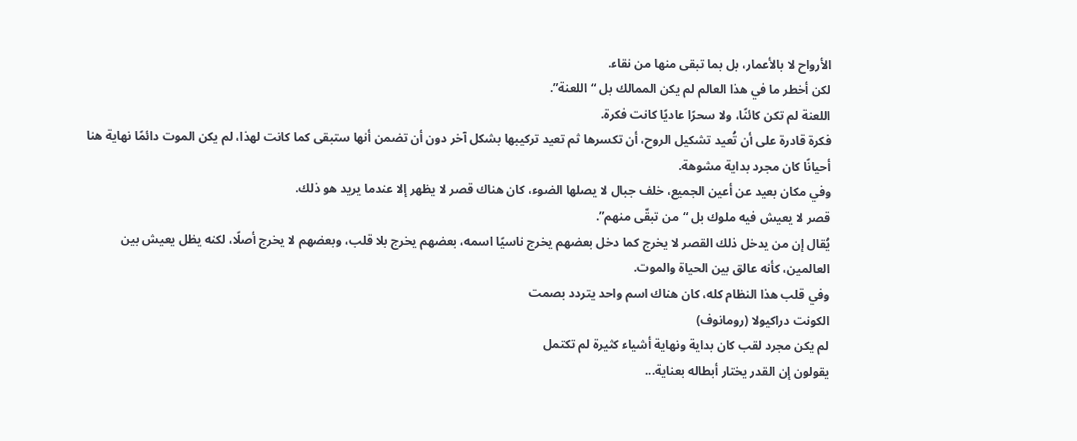الأرواح لا بالأعمار، بل بما تبقى منها من نقاء.
لكن أخطر ما في هذا العالم لم يكن الممالك بل “اللعنة”.
اللعنة لم تكن كائنًا، ولا سحرًا عاديًا كانت فكرة.
فكرة قادرة على أن تُعيد تشكيل الروح، أن تكسرها ثم تعيد تركيبها بشكل آخر دون أن تضمن أنها ستبقى كما كانت لهذا، لم يكن الموت دائمًا نهاية هنا أحيانًا كان مجرد بداية مشوهة.
وفي مكان بعيد عن أعين الجميع، خلف جبال لا يصلها الضوء، كان هناك قصر لا يظهر إلا عندما يريد هو ذلك.
قصر لا يعيش فيه ملوك بل “من تبقّى منهم”.
يُقال إن من يدخل ذلك القصر لا يخرج كما دخل بعضهم يخرج ناسيًا اسمه، بعضهم يخرج بلا قلب، وبعضهم لا يخرج أصلًا، لكنه يظل يعيش بين العالمين، كأنه عالق بين الحياة والموت.
وفي قلب هذا النظام كله، كان هناك اسم واحد يتردد بصمت
الكونت دراكيولا (رومانوف)
لم يكن مجرد لقب كان بداية ونهاية أشياء كثيرة لم تكتمل
يقولون إن القدر يختار أبطاله بعناية...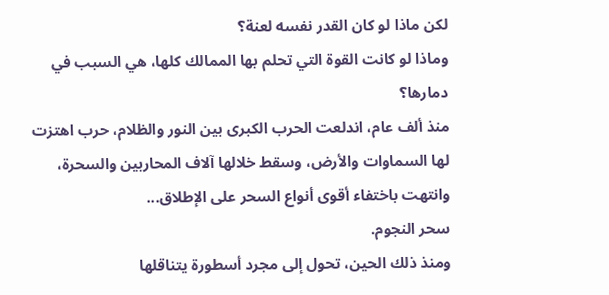لكن ماذا لو كان القدر نفسه لعنة؟
وماذا لو كانت القوة التي تحلم بها الممالك كلها، هي السبب في دمارها؟
منذ ألف عام، اندلعت الحرب الكبرى بين النور والظلام، حرب اهتزت لها السماوات والأرض، وسقط خلالها آلاف المحاربين والسحرة، وانتهت باختفاء أقوى أنواع السحر على الإطلاق...
سحر النجوم.
ومنذ ذلك الحين، تحول إلى مجرد أسطورة يتناقلها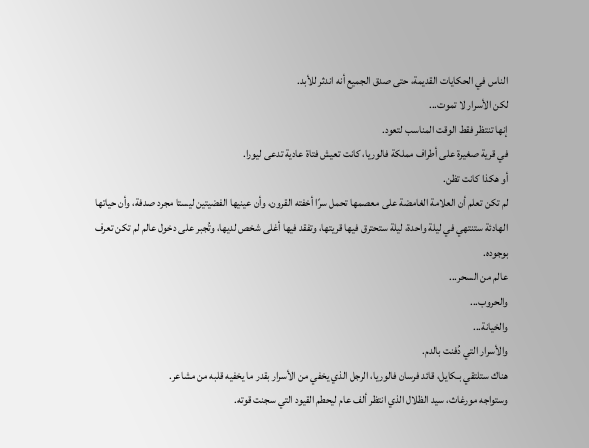الناس في الحكايات القديمة، حتى صدق الجميع أنه اندثر للأبد.
لكن الأسرار لا تموت...
إنها تنتظر فقط الوقت المناسب لتعود.
في قرية صغيرة على أطراف مملكة فالوريا، كانت تعيش فتاة عادية تدعى ليورا.
أو هكذا كانت تظن.
لم تكن تعلم أن العلامة الغامضة على معصمها تحمل سرًا أخفته القرون، وأن عينيها الفضيتين ليستا مجرد صدفة، وأن حياتها الهادئة ستنتهي في ليلة واحدة، ليلة ستحترق فيها قريتها، وتفقد فيها أغلى شخص لديها، وتُجبر على دخول عالم لم تكن تعرف بوجوده.
عالم من السحر...
والحروب...
والخيانة...
والأسرار التي دُفنت بالدم.
هناك ستلتقي بـكايل، قائد فرسان فالوريا، الرجل الذي يخفي من الأسرار بقدر ما يخفيه قلبه من مشاعر.
وستواجه مورغاث، سيد الظلال الذي انتظر ألف عام ليحطم القيود التي سجنت قوته.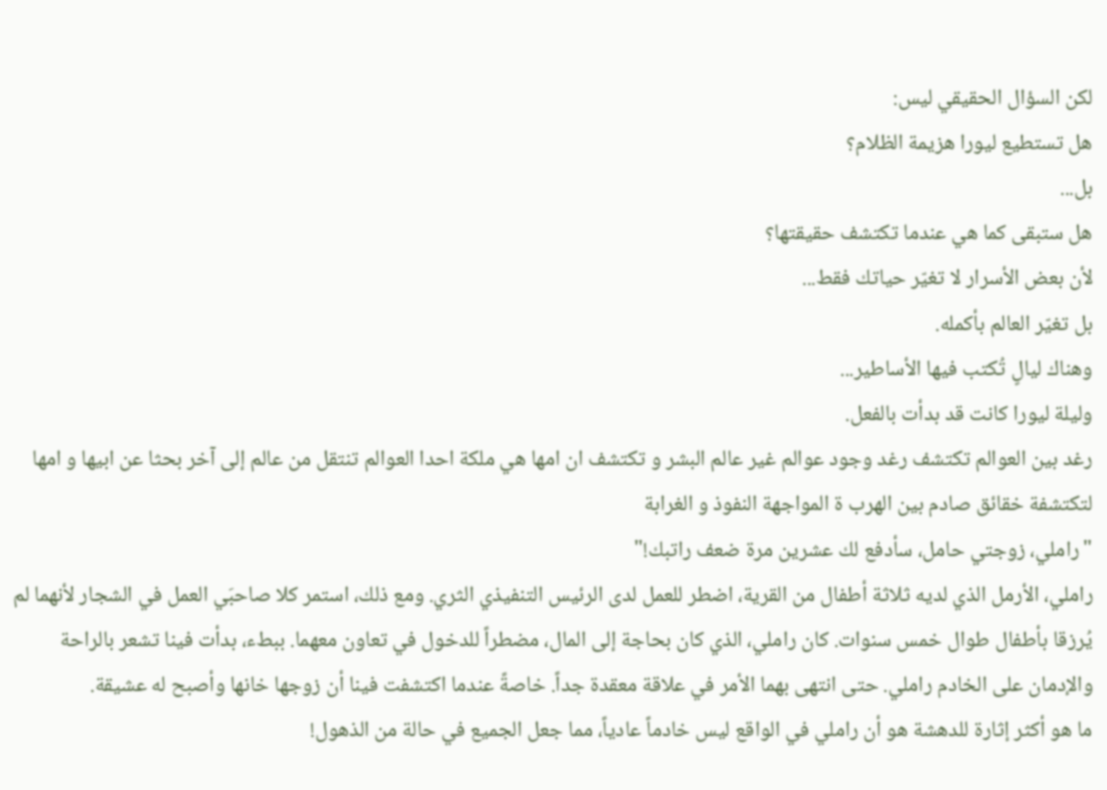لكن السؤال الحقيقي ليس:
هل تستطيع ليورا هزيمة الظلام؟
بل...
هل ستبقى كما هي عندما تكتشف حقيقتها؟
لأن بعض الأسرار لا تغيّر حياتك فقط...
بل تغيّر العالم بأكمله.
وهناك ليالٍ تُكتب فيها الأساطير...
وليلة ليورا كانت قد بدأت بالفعل.
رغد بين العوالم تكتشف رغد وجود عوالم غير عالم البشر و تكتشف ان امها هي ملكة احدا العوالم تنتقل من عالم إلى آخر بحثا عن ابيها و امها لتكتشفة خقائق صادم بين الهرب ة المواجهة النفوذ و الغرابة
"راملي، زوجتي حامل، سأدفع لك عشرين مرة ضعف راتبك!"
راملي، الأرمل الذي لديه ثلاثة أطفال من القرية، اضطر للعمل لدى الرئيس التنفيذي الثري. ومع ذلك، استمر كلا صاحبَي العمل في الشجار لأنهما لم يُرزقا بأطفال طوال خمس سنوات. كان راملي، الذي كان بحاجة إلى المال، مضطراً للدخول في تعاون معهما. ببطء، بدأت فينا تشعر بالراحة والإدمان على الخادم راملي. حتى انتهى بهما الأمر في علاقة معقدة جداً. خاصةً عندما اكتشفت فينا أن زوجها خانها وأصبح له عشيقة.
ما هو أكثر إثارة للدهشة هو أن راملي في الواقع ليس خادماً عادياً، مما جعل الجميع في حالة من الذهول!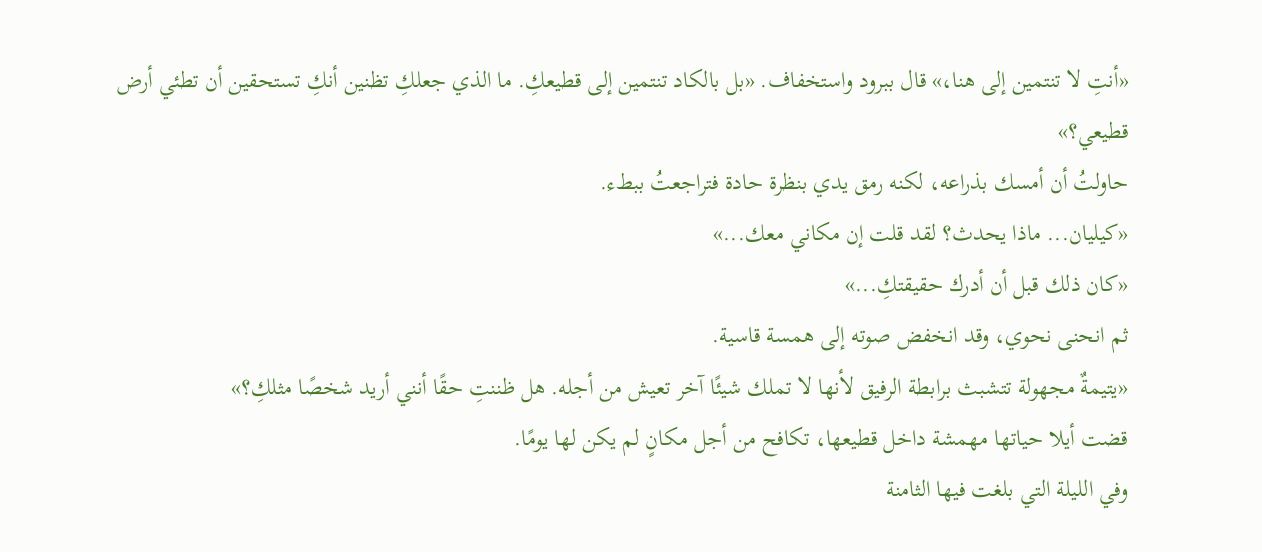«أنتِ لا تنتمين إلى هنا،» قال ببرود واستخفاف. «بل بالكاد تنتمين إلى قطيعكِ. ما الذي جعلكِ تظنين أنكِ تستحقين أن تطئي أرض قطيعي؟»
حاولتُ أن أمسك بذراعه، لكنه رمق يدي بنظرة حادة فتراجعتُ ببطء.
«كيليان... ماذا يحدث؟ لقد قلت إن مكاني معك...»
«كان ذلك قبل أن أدرك حقيقتكِ...»
ثم انحنى نحوي، وقد انخفض صوته إلى همسة قاسية.
«يتيمةٌ مجهولة تتشبث برابطة الرفيق لأنها لا تملك شيئًا آخر تعيش من أجله. هل ظننتِ حقًا أنني أريد شخصًا مثلكِ؟»
قضت أيلا حياتها مهمشة داخل قطيعها، تكافح من أجل مكانٍ لم يكن لها يومًا.
وفي الليلة التي بلغت فيها الثامنة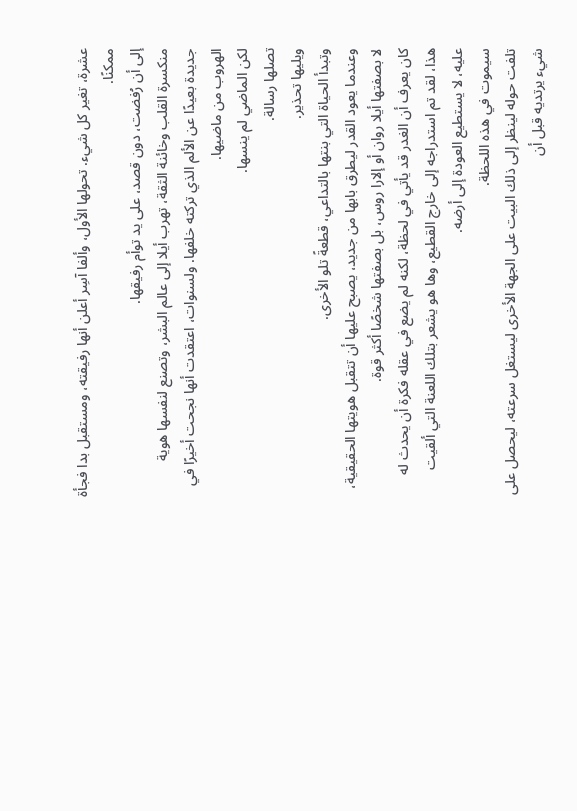عشرة، تغير كل شيء. تحولها الأول، وألفا آسِر أعلن أنها رفيقته، ومستقبل بدا فجأة ممكنًا.
إلى أن رُفضت، دون قصد، على يد توأم رفيقها.
منكسرة القلب وخائنة الثقة، تهرب أيلا إلى عالم البشر، وتصنع لنفسها هوية جديدة بعيدًا عن الألم الذي تركته خلفها. ولسنوات، اعتقدت أنها نجحت أخيرًا في الهروب من ماضيها.
لكن الماضي لم ينسها.
تصلها رسالة.
ويليها تحذير.
وتبدأ الحياة التي بنتها بالتداعي، قطعةً تلو الأخرى.
وعندما يعود القدر ليطرق بابها من جديد، يصبح عليها أن تتقبل هويتها الحقيقية، لا بصفتها أيلا روان أو إلارا روس، بل بصفتها شخصًا أكثر قوة.
كان يعرف أن الغدر قد يأتي في لحظة، لكنه لم يضع في عقله فكرة أن يحدث له هذا، لقد تم استدراجه إلى خارج القطيع، وها هو يشعر بتلك اللعنة التي ألقيت عليه، لا يستطيع العودة إلى أرضه.
سيموت في هذه اللحظة.
تلفت حوله لينظر إلى ذلك البيت على الجهة الأخرى ليستغل سرعته، ليحصل على شيء يرتديه قبل أن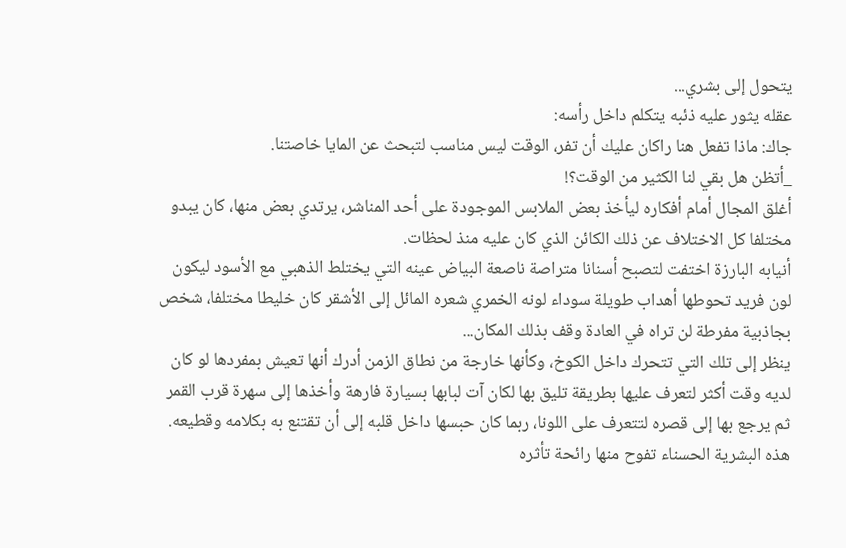يتحول إلى بشري...
عقله يثور عليه ذئبه يتكلم داخل رأسه:
جاك: ماذا تفعل هنا راكان عليك أن تفر، الوقت ليس مناسب لتبحث عن المايا خاصتنا.
_أتظن هل بقي لنا الكثير من الوقت؟!
أغلق المجال أمام أفكاره ليأخذ بعض الملابس الموجودة على أحد المناشر، يرتدي بعض منها، كان يبدو مختلفا كل الاختلاف عن ذلك الكائن الذي كان عليه منذ لحظات.
أنيابه البارزة اختفت لتصبح أسنانا متراصة ناصعة البياض عينه التي يختلط الذهبي مع الأسود ليكون لون فريد تحوطها أهداب طويلة سوداء لونه الخمري شعره المائل إلى الأشقر كان خليطا مختلفا، شخص بجاذبية مفرطة لن تراه في العادة وقف بذلك المكان...
ينظر إلى تلك التي تتحرك داخل الكوخ، وكأنها خارجة من نطاق الزمن أدرك أنها تعيش بمفردها لو كان لديه وقت أكثر لتعرف عليها بطريقة تليق بها لكان آت لبابها بسيارة فارهة وأخذها إلى سهرة قرب القمر ثم يرجع بها إلى قصره لتتعرف على اللونا، ربما كان حبسها داخل قلبه إلى أن تقتنع به بكلامه وقطيعه.
هذه البشرية الحسناء تفوح منها رائحة تأثره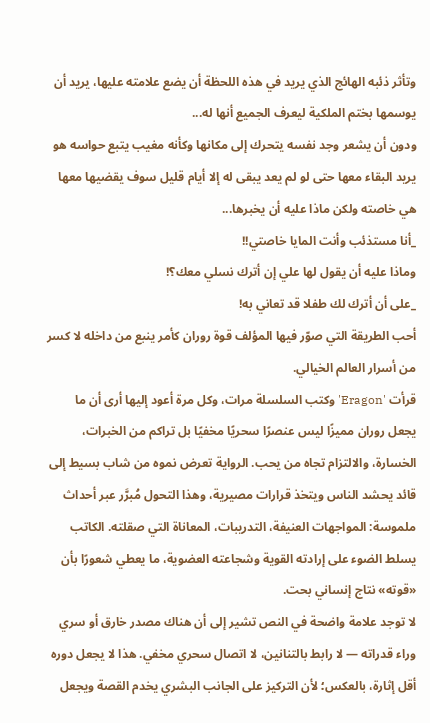وتأثر ذئبه الهائج الذي يريد في هذه اللحظة أن يضع علامته عليها، يريد أن يوسمها بختم الملكية ليعرف الجميع أنها له...
ودون أن يشعر وجد نفسه يتحرك إلى مكانها وكأنه مغيب يتبع حواسه هو يريد البقاء معها حتى لو لم يعد يبقى له إلا أيام قليل سوف يقضيها معها هي خاصته ولكن ماذا عليه أن يخبرها...
_أنا مستذئب وأنت المايا خاصتي!!
وماذا عليه أن يقول لها علي إن أترك نسلي معك؟!
_على أن أترك لك طفلا قد تعاني به!
أحب الطريقة التي صوّر فيها المؤلف قوة روران كأمر ينبع من داخله لا كسر من أسرار العالم الخيالي.
قرأت 'Eragon' وكتب السلسلة مرات، وكل مرة أعود إليها أرى أن ما يجعل روران مميزًا ليس عنصرًا سحريًا مخفيًا بل تراكم من الخبرات، الخسارة، والالتزام تجاه من يحب. الرواية تعرض نموه من شاب بسيط إلى قائد يحشد الناس ويتخذ قرارات مصيرية، وهذا التحول مُبرَّر عبر أحداث ملموسة: المواجهات العنيفة، التدريبات، المعاناة التي صقلته. الكاتب يسلط الضوء على إرادته القوية وشجاعته العضوية، ما يعطي شعورًا بأن «قوته» نتاج إنساني بحت.
لا توجد علامة واضحة في النص تشير إلى أن هناك مصدر خارق أو سري وراء قدراته — لا رابط بالتنانين، لا اتصال سحري مخفي. هذا لا يجعل دوره أقل إثارة، بالعكس؛ لأن التركيز على الجانب البشري يخدم القصة ويجعل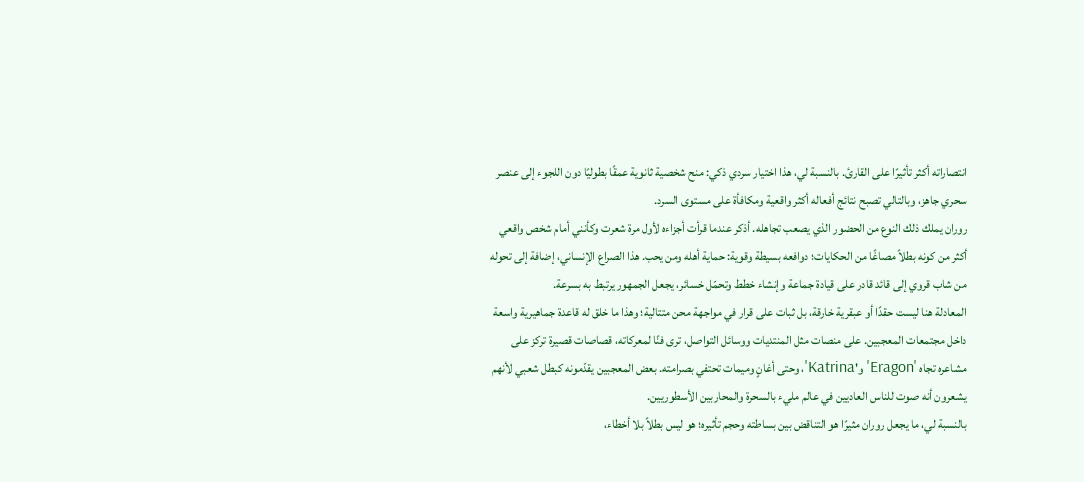انتصاراته أكثر تأثيرًا على القارئ. بالنسبة لي، هذا اختيار سردي ذكي: منح شخصية ثانوية عمقًا بطوليًا دون اللجوء إلى عنصر سحري جاهز، وبالتالي تصبح نتائج أفعاله أكثر واقعية ومكافأة على مستوى السرد.
روران يملك ذلك النوع من الحضور الذي يصعب تجاهله. أذكر عندما قرأت أجزاءه لأول مرة شعرت وكأنني أمام شخص واقعي أكثر من كونه بطلاً مصاغًا من الحكايات؛ دوافعه بسيطة وقوية: حماية أهله ومن يحب. هذا الصراع الإنساني، إضافة إلى تحوله من شاب قروي إلى قائد قادر على قيادة جماعة وإنشاء خطط وتحمّل خسائر، يجعل الجمهور يرتبط به بسرعة.
المعادلة هنا ليست حقدًا أو عبقرية خارقة، بل ثبات على قرار في مواجهة محن متتالية؛ وهذا ما خلق له قاعدة جماهيرية واسعة داخل مجتمعات المعجبين. على منصات مثل المنتديات ووسائل التواصل، ترى فنًا لمعركاته، قصاصات قصيرة تركز على مشاعره تجاه 'Eragon' و'Katrina'، وحتى أغانٍ وميمات تحتفي بصرامته. بعض المعجبين يقدّمونه كبطل شعبي لأنهم يشعرون أنه صوت للناس العاديين في عالم مليء بالسحرة والمحاربين الأسطوريين.
بالنسبة لي، ما يجعل روران مثيرًا هو التناقض بين بساطته وحجم تأثيره؛ هو ليس بطلاً بلا أخطاء،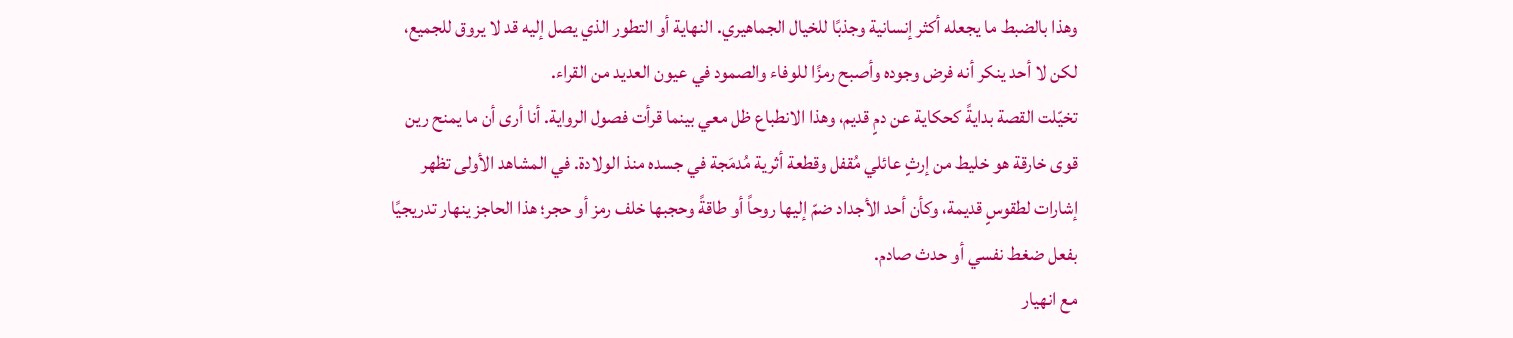وهذا بالضبط ما يجعله أكثر إنسانية وجذبًا للخيال الجماهيري. النهاية أو التطور الذي يصل إليه قد لا يروق للجميع، لكن لا أحد ينكر أنه فرض وجوده وأصبح رمزًا للوفاء والصمود في عيون العديد من القراء.
تخيّلت القصة بدايةً كحكاية عن دمٍ قديم، وهذا الانطباع ظل معي بينما قرأت فصول الرواية. أنا أرى أن ما يمنح رين قوى خارقة هو خليط من إرثٍ عائلي مُقفل وقطعة أثرية مُدمَجة في جسده منذ الولادة. في المشاهد الأولى تظهر إشارات لطقوسٍ قديمة، وكأن أحد الأجداد ضمّ إليها روحاً أو طاقةً وحجبها خلف رمز أو حجر؛ هذا الحاجز ينهار تدريجيًا بفعل ضغط نفسي أو حدث صادم.
مع انهيار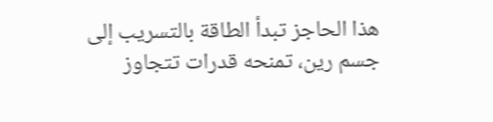هذا الحاجز تبدأ الطاقة بالتسريب إلى جسم رين، تمنحه قدرات تتجاوز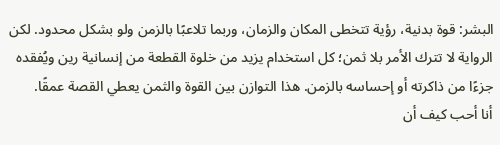البشر: قوة بدنية، رؤية تتخطى المكان والزمان، وربما تلاعبًا بالزمن ولو بشكل محدود. لكن الرواية لا تترك الأمر بلا ثمن؛ كل استخدام يزيد من خلوة القطعة من إنسانية رين ويُفقده جزءًا من ذاكرته أو إحساسه بالزمن. هذا التوازن بين القوة والثمن يعطي القصة عمقًا.
أنا أحب كيف أن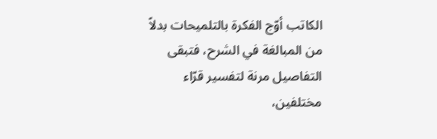الكاتب أوّج الفكرة بالتلميحات بدلاً من المبالغة في الشرح، فتبقى التفاصيل مرنة لتفسير قرّاء مختلفين،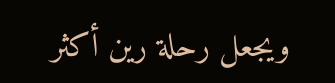ويجعل رحلة رين أكثر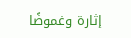إثارة وغموضًا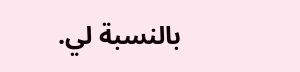بالنسبة لي.